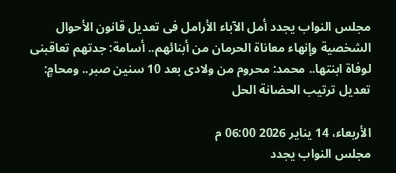مجلس النواب يجدد أمل الآباء الأرامل فى تعديل قانون الأحوال الشخصية وإنهاء معاناة الحرمان من أبنائهم.. أسامة: جدتهم تعاقبنى لوفاة ابنتها.. محمد: محروم من ولادى بعد 10 سنين صبر.. ومحامٍ: تعديل ترتيب الحضانة الحل

الأربعاء، 14 يناير 2026 06:00 م
مجلس النواب يجدد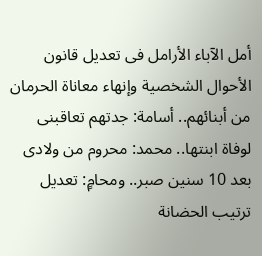أمل الآباء الأرامل فى تعديل قانون الأحوال الشخصية وإنهاء معاناة الحرمان من أبنائهم.. أسامة: جدتهم تعاقبنى لوفاة ابنتها.. محمد: محروم من ولادى بعد 10 سنين صبر.. ومحامٍ: تعديل ترتيب الحضانة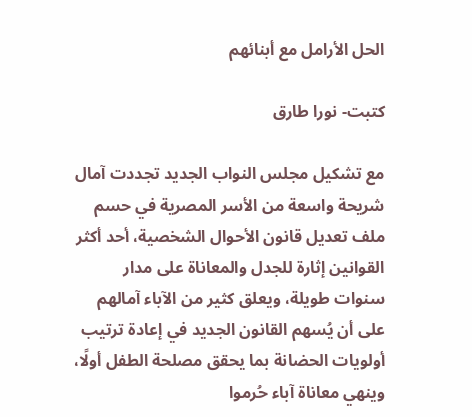الحل الأرامل مع أبنائهم

كتبت- نورا طارق

مع تشكيل مجلس النواب الجديد تجددت آمال شريحة واسعة من الأسر المصرية في حسم ملف تعديل قانون الأحوال الشخصية، أحد أكثر القوانين إثارة للجدل والمعاناة على مدار سنوات طويلة، ويعلق كثير من الآباء آمالهم على أن يُسهم القانون الجديد في إعادة ترتيب أولويات الحضانة بما يحقق مصلحة الطفل أولًا، وينهي معاناة آباء حُرموا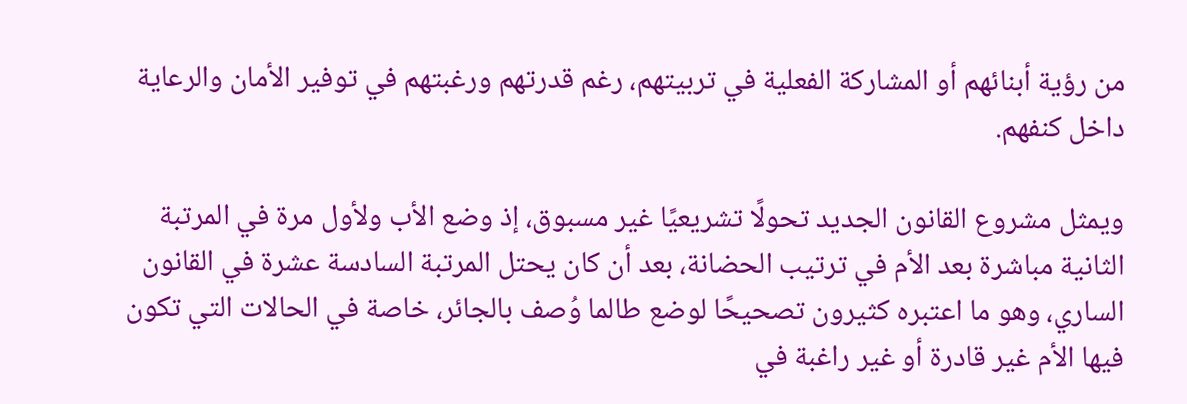من رؤية أبنائهم أو المشاركة الفعلية في تربيتهم، رغم قدرتهم ورغبتهم في توفير الأمان والرعاية داخل كنفهم.

ويمثل مشروع القانون الجديد تحولًا تشريعيًا غير مسبوق، إذ وضع الأب ولأول مرة في المرتبة الثانية مباشرة بعد الأم في ترتيب الحضانة، بعد أن كان يحتل المرتبة السادسة عشرة في القانون الساري، وهو ما اعتبره كثيرون تصحيحًا لوضع طالما وُصف بالجائر، خاصة في الحالات التي تكون فيها الأم غير قادرة أو غير راغبة في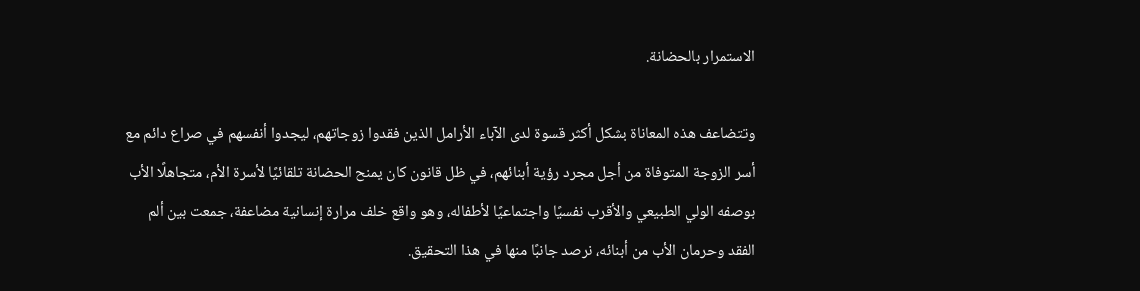الاستمرار بالحضانة.

وتتضاعف هذه المعاناة بشكل أكثر قسوة لدى الآباء الأرامل الذين فقدوا زوجاتهم، ليجدوا أنفسهم في صراع دائم مع أسر الزوجة المتوفاة من أجل مجرد رؤية أبنائهم، في ظل قانون كان يمنح الحضانة تلقائيًا لأسرة الأم، متجاهلًا الأب بوصفه الولي الطبيعي والأقرب نفسيًا واجتماعيًا لأطفاله، وهو واقع خلف مرارة إنسانية مضاعفة، جمعت بين ألم الفقد وحرمان الأب من أبنائه، نرصد جانبًا منها في هذا التحقيق.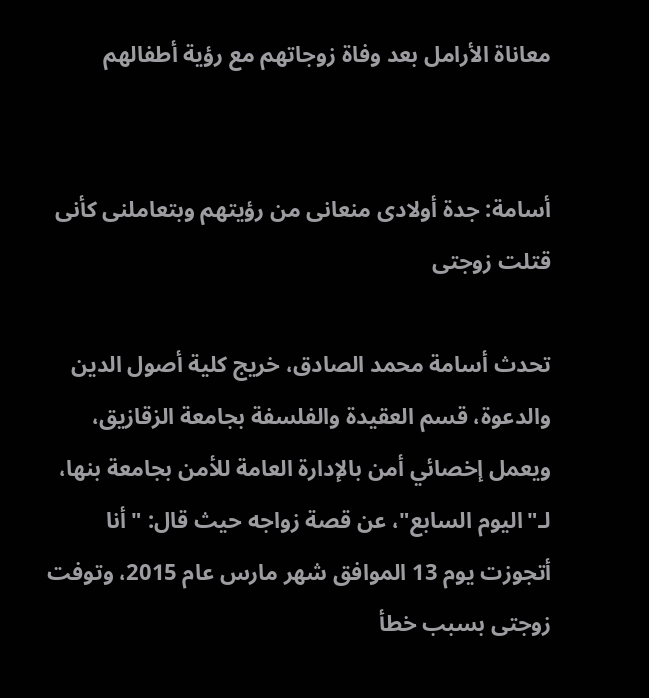معاناة الأرامل بعد وفاة زوجاتهم مع رؤية أطفالهم


أسامة: جدة أولادى منعانى من رؤيتهم وبتعاملنى كأنى قتلت زوجتى

تحدث أسامة محمد الصادق، خريج كلية أصول الدين والدعوة، قسم العقيدة والفلسفة بجامعة الزقازيق، ويعمل إخصائي أمن بالإدارة العامة للأمن بجامعة بنها، لـ"اليوم السابع"، عن قصة زواجه حيث قال: "أنا أتجوزت يوم 13 الموافق شهر مارس عام 2015، وتوفت زوجتى بسبب خطأ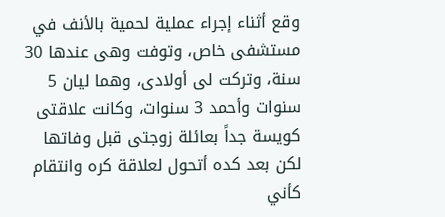وقع أثناء إجراء عملية لحمية بالأنف في مستشفى خاص، وتوفت وهى عندها 30 سنة، وتركت لى أولادى، وهما ليان 5 سنوات وأحمد 3 سنوات، وكانت علاقتى كويسة جداً بعائلة زوجتى قبل وفاتها لكن بعد كده أتحول لعلاقة كره وانتقام كأني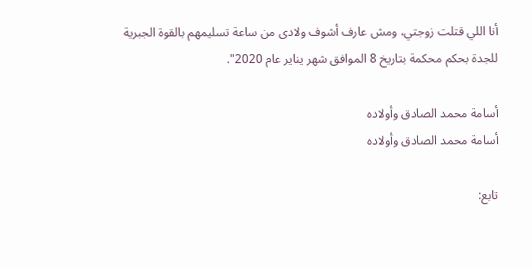أنا اللي قتلت زوجتي، ومش عارف أشوف ولادى من ساعة تسليمهم بالقوة الجبرية للجدة بحكم محكمة بتاريخ 8 الموافق شهر يناير عام 2020".

أسامة محمد الصادق وأولاده
أسامة محمد الصادق وأولاده

تابع: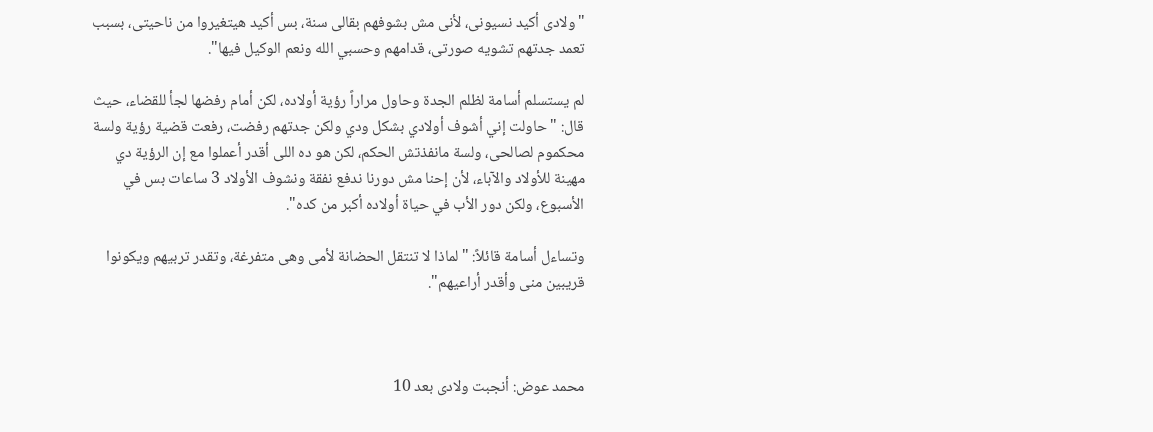"ولادى أكيد نسيونى، لأنى مش بشوفهم بقالى سنة، بس أكيد هيتغيروا من ناحيتى، بسبب تعمد جدتهم تشويه صورتى، قدامهم وحسبي الله ونعم الوكيل فيها".

لم يستسلم أسامة لظلم الجدة وحاول مراراً رؤية أولاده، لكن أمام رفضها لجأ للقضاء، حيث قال: "حاولت إني أشوف أولادي بشكل ودي ولكن جدتهم رفضت، رفعت قضية رؤية ولسة محكموم لصالحى، ولسة مانفذتش الحكم، لكن هو ده اللى أقدر أعملوا مع إن الرؤية دي مهينة للأولاد والآباء، لأن إحنا مش دورنا ندفع نفقة ونشوف الأولاد 3 ساعات بس في الأسبوع، ولكن دور الأب في حياة أولاده أكبر من كده".

وتساءل أسامة قائلاً: "لماذا لا تنتقل الحضانة لأمى وهى متفرغة، وتقدر تربيهم ويكونوا قريبين منى وأقدر أراعيهم".



محمد عوض: أنجبت ولادى بعد 10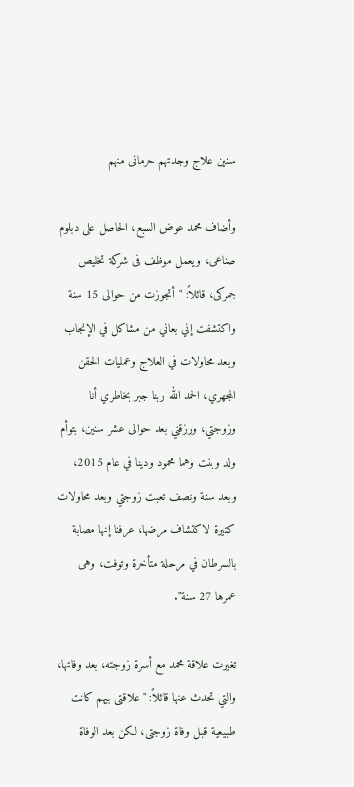سنين علاج وجدتهم حرمانى منهم

وأضاف محمد عوض السبع، الحاصل على دبلوم صناعى، ويعمل موظف فى شركة تخليص جمركى، قائلاً: "أتجوزت من حوالى 15 سنة واكتشفت إني بعاني من مشاكل في الإنجاب وبعد محاولات في العلاج وعمليات الحقن المجهري، الحمد الله ربنا جبر بخاطري أنا وزوجتي، ورزقني بعد حوالى عشر سنين، بتوأم ولد وبنت وهما محمود ودينا في عام 2015، وبعد سنة ونصف تعبت زوجتي وبعد محاولات كتيرة لاكتشاف مرضها، عرفنا إنها مصابة بالسرطان في مرحلة متأخرة وتوفت، وهى عمرها 27 سنة".

تغيرت علاقة محمد مع أسرة زوجته، بعد وفاتها، والتي تحدث عنها قائلاً: "علاقتى بيهم كانت طبيعية قبل وفاة زوجتى، لكن بعد الوفاة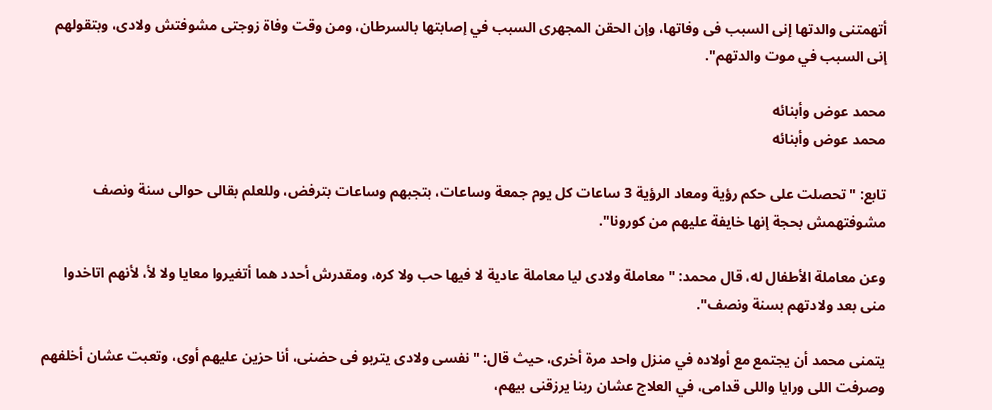أتهمتنى والدتها إنى السبب فى وفاتها، وإن الحقن المجهرى السبب في إصابتها بالسرطان، ومن وقت وفاة زوجتى مشوفتش ولادى، وبتقولهم إنى السبب في موت والدتهم".

محمد عوض وأبنائه
محمد عوض وأبنائه

تابع: "تحصلت على حكم رؤية ومعاد الرؤية 3 ساعات كل يوم جمعة وساعات، بتجبهم وساعات بترفض، وللعلم بقالى حوالى سنة ونصف مشوفتهمش بحجة إنها خايفة عليهم من كورونا".

وعن معاملة الأطفال له، قال محمد: "معاملة ولادى ليا معاملة عادية لا فيها حب ولا كره، ومقدرش أحدد هما أتغيروا معايا ولا لأ، لأنهم اتاخدوا منى بعد ولادتهم بسنة ونصف".

يتمنى محمد أن يجتمع مع أولاده في منزل واحد مرة أخرى، حيث قال: "نفسى ولادى يتربو فى حضنى، أنا حزين عليهم أوى، وتعبت عشان أخلفهم وصرفت اللى ورايا واللى قدامى، في العلاج عشان ربنا يرزقنى بيهم،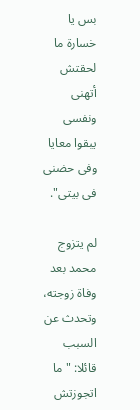بس يا خسارة ما لحقتش أتهنى ونفسى يبقوا معايا وفى حضنى فى بيتى".

لم يتزوج محمد بعد وفاة زوجته، وتحدث عن السبب قائلا: "ما اتجوزتش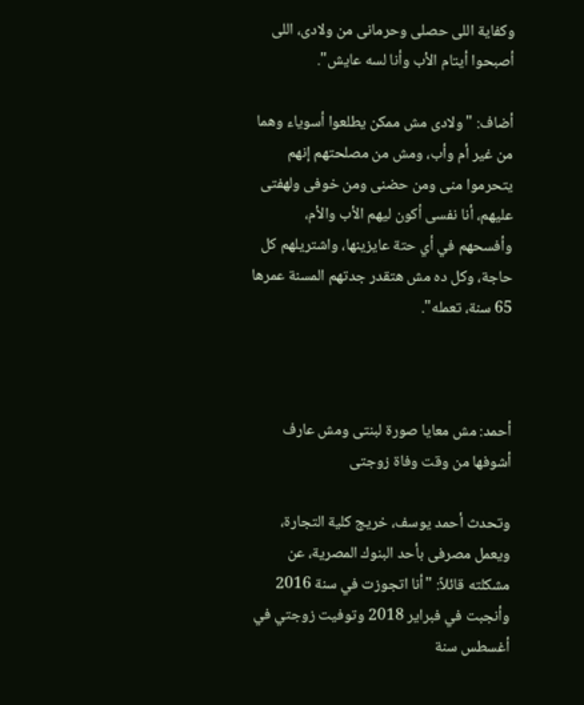وكفاية اللى حصلى وحرمانى من ولادى، اللى أصبحوا أيتام الأب وأنا لسه عايش".

أضاف: "ولادى مش ممكن يطلعوا أسوياء وهما من غير أم وأب، ومش من مصلحتهم إنهم يتحرموا منى ومن حضنى ومن خوفى ولهفتى عليهم، أنا نفسى أكون ليهم الأب والأم، وأفسحهم في أي حتة عايزينها، واشتريلهم كل حاجة، وكل ده مش هتقدر جدتهم المسنة عمرها 65 سنة، تعمله".



أحمد: مش معايا صورة لبنتى ومش عارف أشوفها من وقت وفاة زوجتى

وتحدث أحمد يوسف، خريج كلية التجارة، ويعمل مصرفى بأحد البنوك المصرية، عن مشكلته قائلاً: "أنا اتجوزت في سنة 2016 وأنجبت في فبراير 2018 وتوفيت زوجتي في أغسطس سنة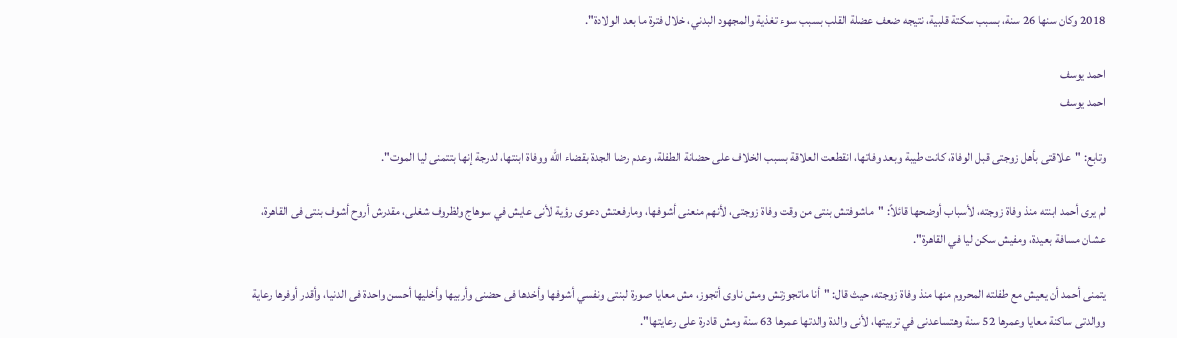2018 وكان سنها 26 سنة، بسبب سكتة قلبية، نتيجه ضعف عضلة القلب بسبب سوء تغذية والمجهود البدني، خلال فترة ما بعد الولادة".

احمد يوسف
احمد يوسف

وتابع: "علاقتى بأهل زوجتى قبل الوفاة، كانت طيبة وبعد وفاتها، انقطعت العلاقة بسبب الخلاف على حضانة الطفلة، وعدم رضا الجدة بقضاء الله ووفاة ابنتها، لدرجة إنها بتتمنى ليا الموت".

لم يرى أحمد ابنته منذ وفاة زوجته، لأسباب أوضحها قائلاً: "ماشوفتش بنتى من وقت وفاة زوجتى، لأنهم منعنى أشوفها، ومارفعتش دعوى رؤية لأنى عايش في سوهاج ولظروف شغلى، مقدرش أروح أشوف بنتى فى القاهرة، عشان مسافة بعيدة، ومفيش سكن ليا في القاهرة".

يتمنى أحمد أن يعيش مع طفلته المحروم منها منذ وفاة زوجته، حيث قال: "أنا ماتجوزتش ومش ناوى أتجوز، مش معايا صورة لبنتى ونفسي أشوفها وأخدها فى حضنى وأربيها وأخليها أحسن واحدة فى الدنيا، وأقدر أوفرها رعاية ووالدتى ساكنة معايا وعمرها 52 سنة وهتساعدنى في تربيتها، لأنى والدة والدتها عمرها 63 سنة ومش قادرة على رعايتها".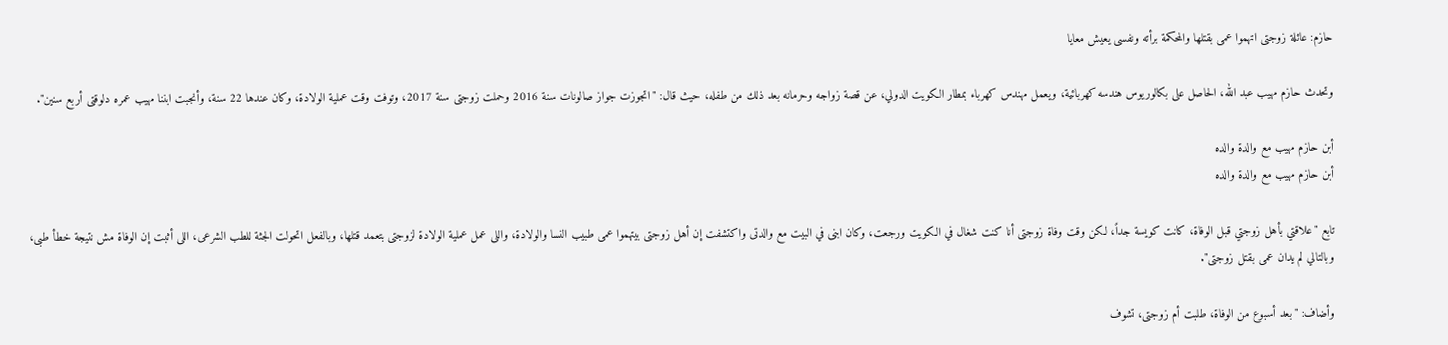حازم: عائلة زوجتى اتهموا عمى بقتلها والمحكمة برأته ونفسى يعيش معايا

وتحدث حازم مهيب عبد الله، الحاصل على بكالوريوس هندسه كهربائية، ويعمل مهندس كهرباء بمطار الكويت الدولي، عن قصة زواجه وحرمانه بعد ذلك من طفله، حيث قال: "اتجوزت جواز صالونات سنة 2016 وحملت زوجتى سنة 2017، وتوفت وقت عملية الولادة، وكان عندها 22 سنة، وأنجبت ابننا مهيب عمره دلوقتى أربع سنين".

أبن حازم مهيب مع والدة والده
أبن حازم مهيب مع والدة والده

تابع "علاقتي بأهل زوجتي قبل الوفاة، كانت كويسة جداً، لكن وقت وفاة زوجتى أنا كنت شغال في الكويت ورجعت، وكان ابنى في البيت مع والدتى واكتشفت إن أهل زوجتى بيتهموا عمى طبيب النسا والولادة، واللى عمل عملية الولادة لزوجتى بتعمد قتلها، وبالفعل اتحولت الجثة للطب الشرعى، اللى أثبت إن الوفاة مش نتيجة خطأ طبى، وبالتالي لم يدان عمى بقتل زوجتى".

وأضاف: "بعد أسبوع من الوفاة، طلبت أم زوجتى، تشوف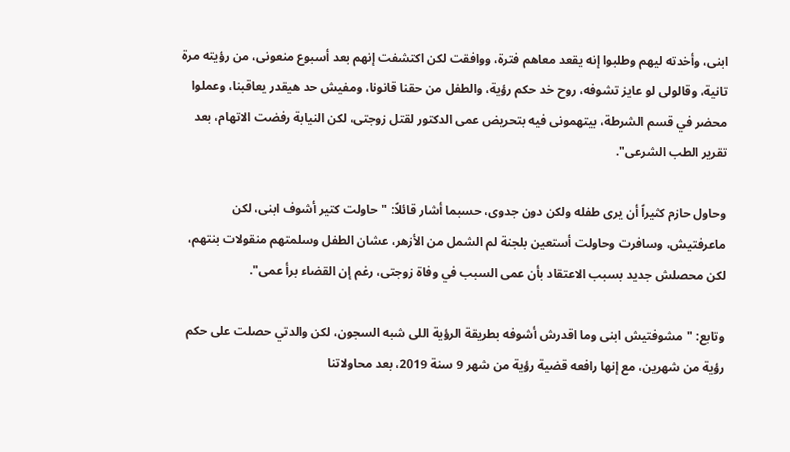ابنى، وأخدته ليهم وطلبوا إنه يقعد معاهم فترة، ووافقت لكن اكتشفت إنهم بعد أسبوع منعونى، من رؤيته مرة تانية، وقالولى لو عايز تشوفه، روح خد حكم رؤية، والطفل من حقنا قانونا، ومفيش حد هيقدر يعاقبنا، وعملوا محضر في قسم الشرطة، بيتهمونى فيه بتحريض عمى الدكتور لقتل زوجتى، لكن النيابة رفضت الاتهام، بعد تقرير الطب الشرعى".

وحاول حازم كثيراً أن يرى طفله ولكن دون جدوى، حسبما أشار قائلاً: "حاولت كتير أشوف ابنى، لكن ماعرفتيش، وسافرت وحاولت أستعين بلجنة لم الشمل من الأزهر، عشان الطفل وسلمتهم منقولات بنتهم، لكن محصلش جديد بسبب الاعتقاد بأن عمى السبب في وفاة زوجتى، رغم إن القضاء برأ عمى".

وتابع: "مشوفتيش ابنى وما اقدرش أشوفه بطريقة الرؤية اللى شبه السجون، لكن والدتي حصلت على حكم رؤية من شهرين، مع إنها رافعه قضية رؤية من شهر 9 سنة 2019، بعد محاولاتنا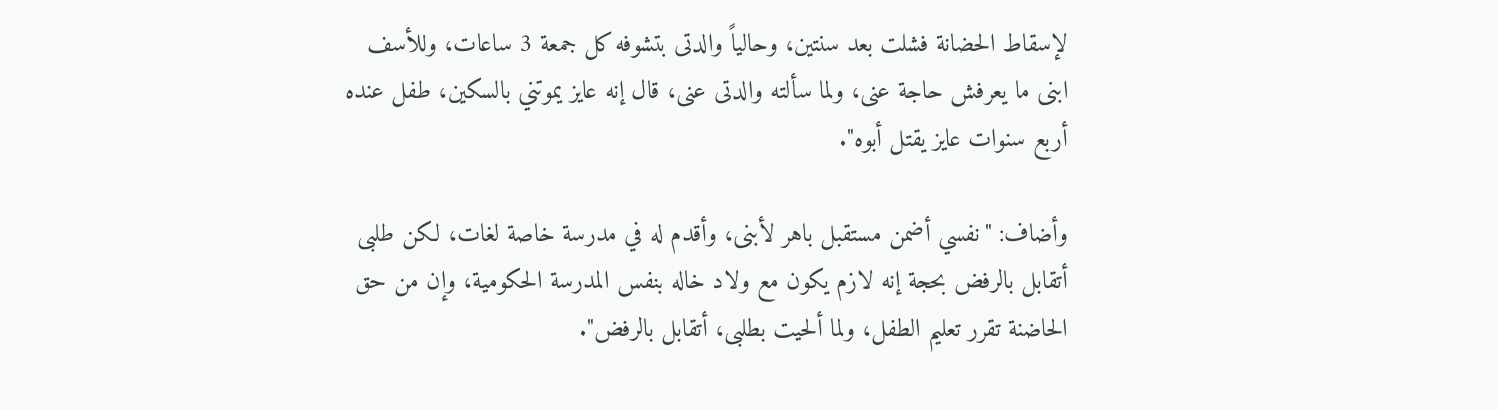لإسقاط الحضانة فشلت بعد سنتين، وحالياً والدتى بتشوفه كل جمعة 3 ساعات، وللأسف ابنى ما يعرفش حاجة عنى، ولما سألته والدتى عنى، قال إنه عايز يموتني بالسكين، طفل عنده أربع سنوات عايز يقتل أبوه".

وأضاف: "نفسي أضمن مستقبل باهر لأبنى، وأقدم له في مدرسة خاصة لغات، لكن طلبى أتقابل بالرفض بحجة إنه لازم يكون مع ولاد خاله بنفس المدرسة الحكومية، وإن من حق الحاضنة تقرر تعليم الطفل، ولما ألحيت بطلبى، أتقابل بالرفض".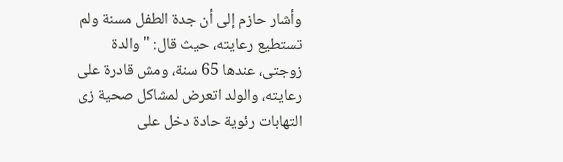وأشار حازم إلى أن جدة الطفل مسنة ولم تستطيع رعايته، حيث قال: "والدة زوجتى، عندها 65 سنة، ومش قادرة على رعايته، والولد اتعرض لمشاكل صحية زى التهابات رئوية حادة دخل على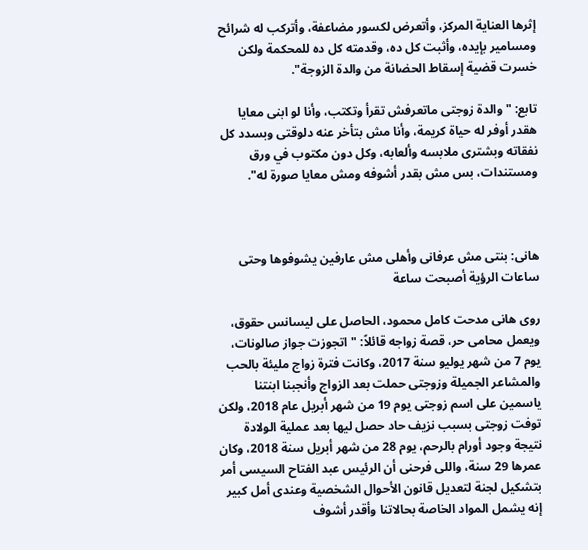إثرها العناية المركز، وأتعرض لكسور مضاعفة، وأتركب له شرائح ومسامير بإيده، وأثبت كل ده، وقدمته كل ده للمحكمة ولكن خسرت قضية إسقاط الحضانة من والدة الزوجة".

تابع: "والدة زوجتى ماتعرفش تقرأ وتكتب، وأنا لو ابنى معايا هقدر أوفر له حياة كريمة، وأنا مش بتأخر عنه دلوقتى وبسدد كل نفقاته وبشترى ملابسه وألعابه، وكل دون مكتوب في ورق ومستندات، بس مش بقدر أشوفه ومش معايا صورة له".



هانى: بنتى مش عرفانى وأهلى مش عارفين يشوفوها وحتى ساعات الرؤية أصبحت ساعة

روى هانى مدحت كامل محمود، الحاصل على ليسانس حقوق، ويعمل محامى حر، قصة زواجه قائلاً: "اتجوزت جواز صالونات، يوم 7 من شهر يوليو سنة 2017، وكانت فترة زواج مليئة بالحب والمشاعر الجميلة وزوجتى حملت بعد الزواج وأنجبنا ابنتنا ياسمين على اسم زوجتى يوم 19 من شهر أبريل عام 2018، ولكن توفت زوجتى بسبب نزيف حاد حصل ليها بعد عملية الولادة نتيجة وجود أورام بالرحم، يوم 28 من شهر أبريل سنة 2018، وكان عمرها 29 سنة، واللى فرحنى أن الرئيس عبد الفتاح السيسى أمر بتشكيل لجنة لتعديل قانون الأحوال الشخصية وعندى أمل كبير إنه يشمل المواد الخاصة بحالاتنا وأقدر أشوف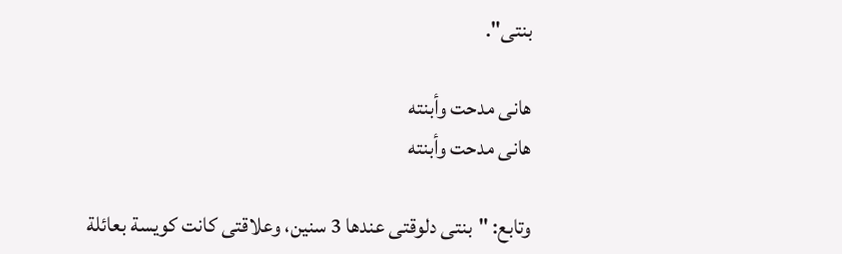بنتى".

هانى مدحت وأبنته
هانى مدحت وأبنته

وتابع: "بنتى دلوقتى عندها 3 سنين، وعلاقتى كانت كويسة بعائلة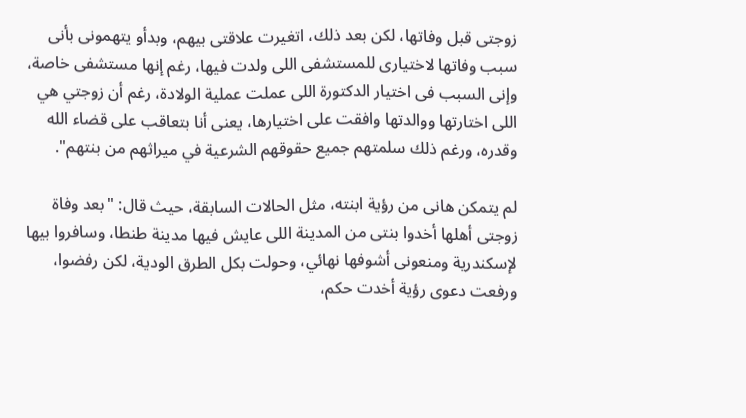زوجتى قبل وفاتها، لكن بعد ذلك، اتغيرت علاقتى بيهم، وبدأو يتهمونى بأنى سبب وفاتها لاختيارى للمستشفى اللى ولدت فيها، رغم إنها مستشفى خاصة، وإنى السبب فى اختيار الدكتورة اللى عملت عملية الولادة، رغم أن زوجتي هي اللى اختارتها ووالدتها وافقت على اختيارها، يعنى أنا بتعاقب على قضاء الله وقدره، ورغم ذلك سلمتهم جميع حقوقهم الشرعية في ميراثهم من بنتهم".

لم يتمكن هانى من رؤية ابنته، مثل الحالات السابقة، حيث قال: "بعد وفاة زوجتى أهلها أخدوا بنتى من المدينة اللى عايش فيها مدينة طنطا، وسافروا بيها لإسكندرية ومنعونى أشوفها نهائي، وحولت بكل الطرق الودية، لكن رفضوا، ورفعت دعوى رؤية أخدت حكم،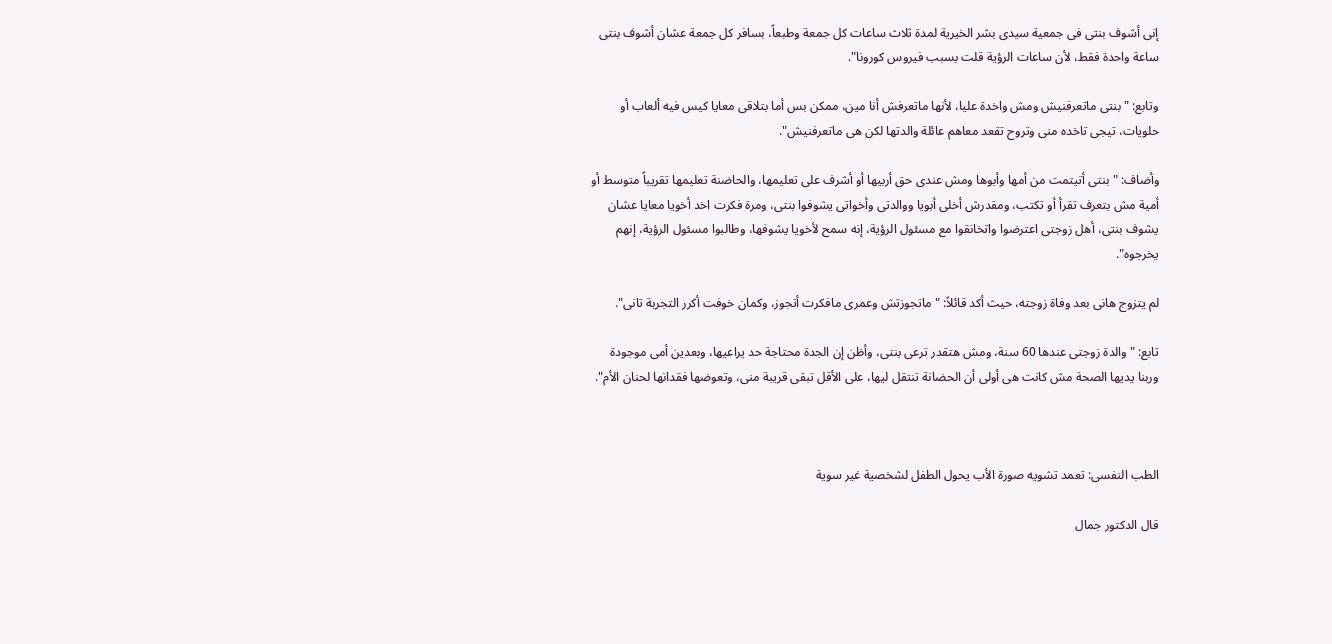إنى أشوف بنتى فى جمعية سيدى بشر الخيرية لمدة ثلاث ساعات كل جمعة وطبعاً، بسافر كل جمعة عشان أشوف بنتى ساعة واحدة فقط، لأن ساعات الرؤية قلت بسبب فيروس كورونا".

وتابع: "بنتى ماتعرفنيش ومش واخدة عليا، لأنها ماتعرفش أنا مين، ممكن بس أما بتلاقى معايا كيس فيه ألعاب أو حلويات، تيجى تاخده منى وتروح تقعد معاهم عائلة والدتها لكن هى ماتعرفنيش".

وأضاف: "بنتى أتيتمت من أمها وأبوها ومش عندى حق أربيها أو أشرف على تعليمها، والحاضنة تعليمها تقريباً متوسط أو أمية مش بتعرف تقرأ أو تكتب، ومقدرش أخلى أبويا ووالدتى وأخواتى يشوفوا بنتى، ومرة فكرت اخد أخويا معايا عشان يشوف بنتى، أهل زوجتى اعترضوا واتخانقوا مع مسئول الرؤية، إنه سمح لأخويا يشوفها، وطالبوا مسئول الرؤية، إنهم يخرجوه".

لم يتزوج هانى بعد وفاة زوجته، حيث أكد قائلاً: "ماتجوزتش وعمرى مافكرت أتجوز، وكمان خوفت أكرر التجربة تانى".

تابع: "والدة زوجتى عندها 60 سنة، ومش هتقدر ترعى بنتى، وأظن إن الجدة محتاجة حد يراعيها، وبعدين أمى موجودة وربنا يديها الصحة مش كانت هى أولى أن الحضانة تنتقل ليها، على الأقل تبقى قريبة منى، وتعوضها فقدانها لحنان الأم".



الطب النفسى: تعمد تشويه صورة الأب يحول الطفل لشخصية غير سوية

قال الدكتور جمال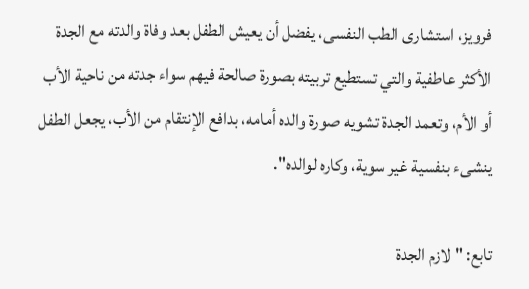فرويز، استشارى الطب النفسى، يفضل أن يعيش الطفل بعد وفاة والدته مع الجدة الأكثر عاطفية والتي تستطيع تربيته بصورة صالحة فيهم سواء جدته من ناحية الأب أو الأم، وتعمد الجدة تشويه صورة والده أمامه، بدافع الإنتقام من الأب، يجعل الطفل ينشىء بنفسية غير سوية، وكاره لوالده".

تابع: "لازم الجدة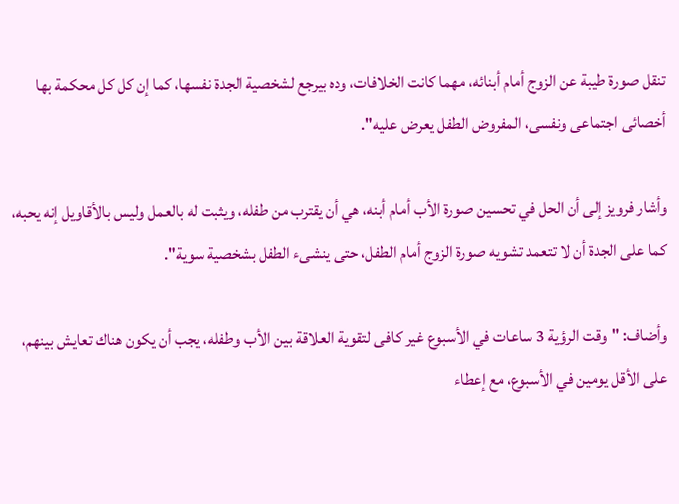تنقل صورة طيبة عن الزوج أمام أبنائه، مهما كانت الخلافات، وده بيرجع لشخصية الجدة نفسها، كما إن كل كل محكمة بها أخصائى اجتماعى ونفسى، المفروض الطفل يعرض عليه".

وأشار فرويز إلى أن الحل في تحسين صورة الأب أمام أبنه، هي أن يقترب من طفله، ويثبت له بالعمل وليس بالأقاويل إنه يحبه، كما على الجدة أن لا تتعمد تشويه صورة الزوج أمام الطفل، حتى ينشىء الطفل بشخصية سوية".

وأضاف: "وقت الرؤية 3 ساعات في الأسبوع غير كافى لتقوية العلاقة بين الأب وطفله، يجب أن يكون هناك تعايش بينهم، على الأقل يومين في الأسبوع، مع إعطاء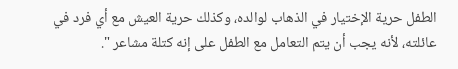الطفل حرية الإختيار في الذهاب لوالده، وكذلك حرية العيش مع أي فرد في عائلته، لأنه يجب أن يتم التعامل مع الطفل على إنه كتلة مشاعر ".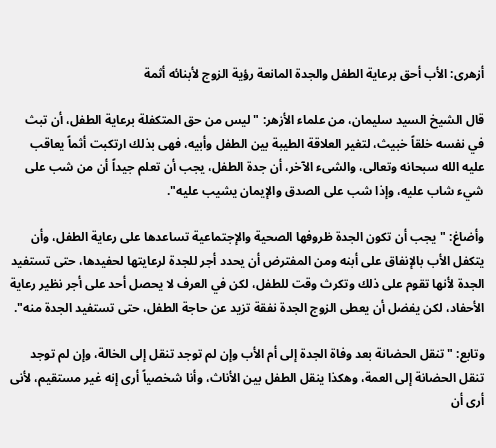أزهرى: الأب أحق برعاية الطفل والجدة المانعة رؤية الزوج لأبنائه أثمة

قال الشيخ السيد سليمان، من علماء الأزهر: "ليس من حق المتكفلة برعاية الطفل، أن تبث في نفسه خلقاً خبيث، لتغير العلاقة الطيبة بين الطفل وأبيه، فهى بذلك ارتكبت أثماً يعاقب عليه الله سبحانه وتعالى، والشىء الآخر، أن جدة الطفل، يجب أن تعلم جيداً أن من شب على شيء شاب عليه، وإذا شب على الصدق والإيمان يشيب عليه".

وأضاغ: "يجب أن تكون الجدة ظروفها الصحية والإجتماعية تساعدها على رعاية الطفل، وأن يتكفل الأب بالإنفاق على أبنه ومن المفترض أن يحدد أجر للجدة لرعايتها لحفيدها، حتى تستفيد الجدة لأنها تقوم على ذلك وتكرث وقت للطفل، لكن في العرف لا يحصل أحد على أجر نظير رعاية الأحفاد، لكن يفضل أن يعطى الزوج الجدة نفقة تزيد عن حاجة الطفل، حتى تستفيد الجدة منه".

وتابع: "تنقل الحضانة بعد وفاة الجدة إلى أم الأب وإن لم توجد تنقل إلى الخالة، وإن لم توجد تنقل الحضانة إلى العمة، وهكذا ينقل الطفل بين الأناث، وأنا شخصياً أرى إنه غير مستقيم، لأنى أرى أن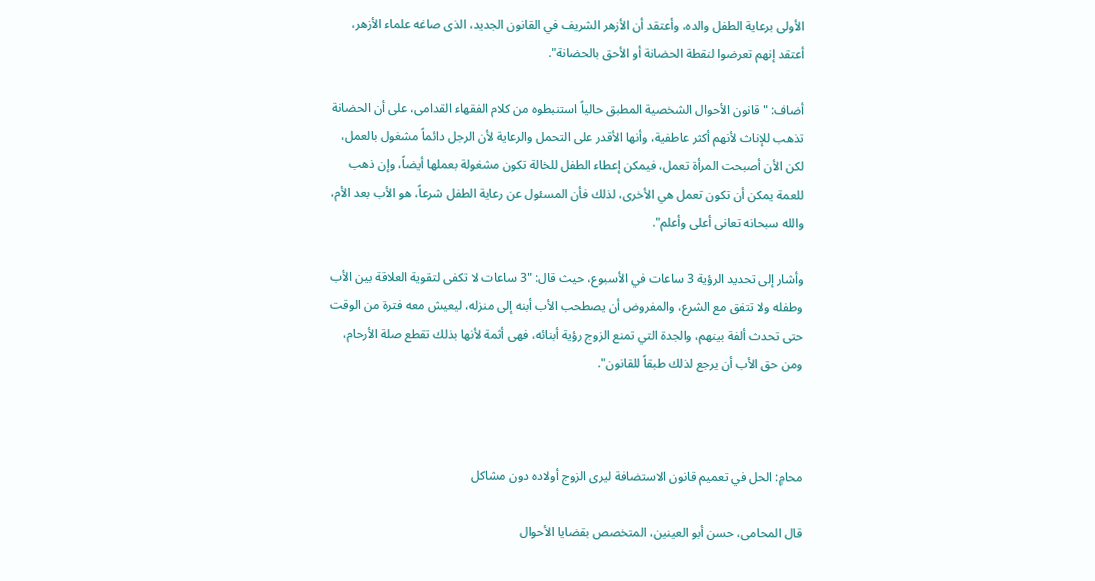الأولى برعاية الطفل والده، وأعتقد أن الأزهر الشريف في القانون الجديد، الذى صاغه علماء الأزهر، أعتقد إنهم تعرضوا لنقطة الحضانة أو الأحق بالحضانة".

أضاف: "قانون الأحوال الشخصية المطبق حالياً استنبطوه من كلام الفقهاء القدامى، على أن الحضانة تذهب للإناث لأنهم أكثر عاطفية، وأنها الأقدر على التحمل والرعاية لأن الرجل دائماً مشغول بالعمل، لكن الأن أصبحت المرأة تعمل، فيمكن إعطاء الطفل للخالة تكون مشغولة بعملها أيضاً، وإن ذهب للعمة يمكن أن تكون تعمل هي الأخرى، لذلك فأن المسئول عن رعاية الطفل شرعاً، هو الأب بعد الأم، والله سبحانه تعانى أعلى وأعلم".

وأشار إلى تحديد الرؤية 3 ساعات في الأسبوع، حيث قال: "3 ساعات لا تكفى لتقوية العلاقة بين الأب وطفله ولا تتفق مع الشرع، والمفروض أن يصطحب الأب أبنه إلى منزله، ليعيش معه فترة من الوقت حتى تحدث ألفة بينهم، والجدة التي تمنع الزوج رؤية أبنائه، فهى أثمة لأنها بذلك تقطع صلة الأرحام، ومن حق الأب أن يرجع لذلك طبقاً للقانون".



محامٍ: الحل في تعميم قانون الاستضافة ليرى الزوج أولاده دون مشاكل

قال المحامى، حسن أبو العينين، المتخصص بقضايا الأحوال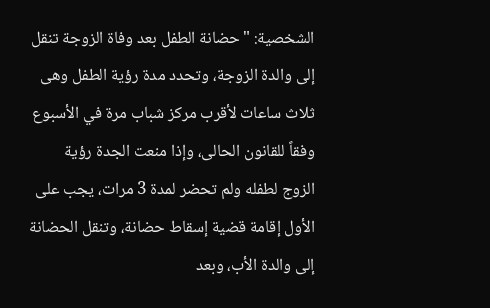الشخصية: "حضانة الطفل بعد وفاة الزوجة تنقل إلى والدة الزوجة، وتحدد مدة رؤية الطفل وهى ثلاث ساعات لأقرب مركز شباب مرة في الأسبوع وفقاً للقانون الحالى، وإذا منعت الجدة رؤية الزوج لطفله ولم تحضر لمدة 3 مرات، يجب على الأول إقامة قضية إسقاط حضانة، وتنقل الحضانة إلى والدة الأب، وبعد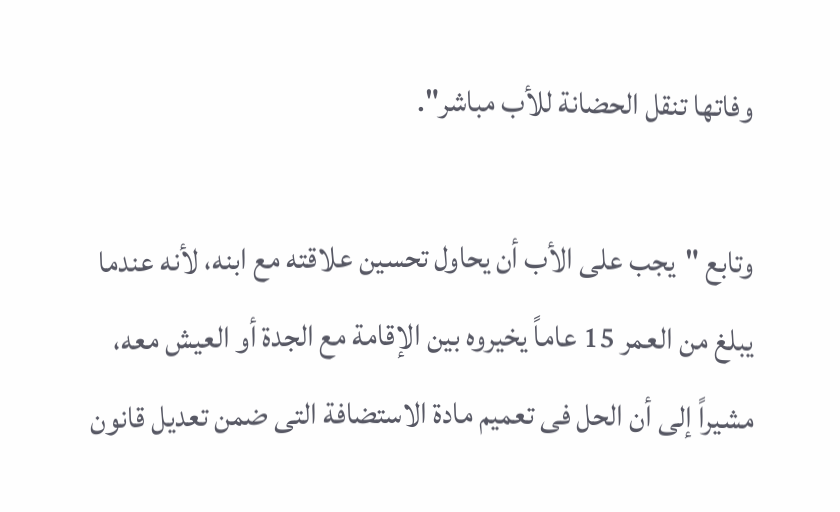وفاتها تنقل الحضانة للأب مباشر".

وتابع "يجب على الأب أن يحاول تحسين علاقته مع ابنه، لأنه عندما يبلغ من العمر 15 عاماً يخيروه بين الإقامة مع الجدة أو العيش معه، مشيراً إلى أن الحل فى تعميم مادة الاستضافة التى ضمن تعديل قانون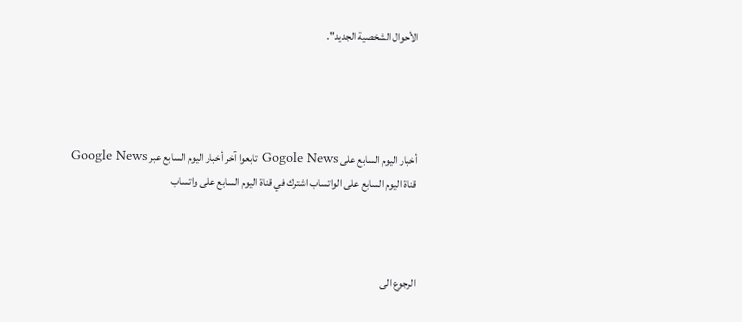الأحوال الشخصية الجديد".




أخبار اليوم السابع على Gogole News تابعوا آخر أخبار اليوم السابع عبر Google News
قناة اليوم السابع على الواتساب اشترك في قناة اليوم السابع على واتساب



الرجوع الى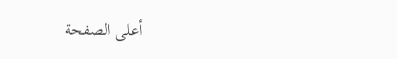أعلى الصفحة